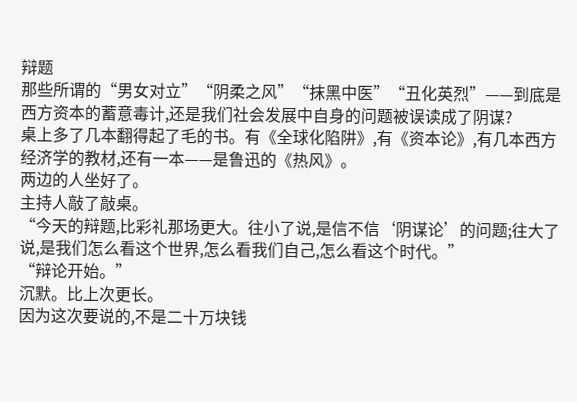辩题
那些所谓的“男女对立”“阴柔之风”“抹黑中医”“丑化英烈”——到底是西方资本的蓄意毒计,还是我们社会发展中自身的问题被误读成了阴谋?
桌上多了几本翻得起了毛的书。有《全球化陷阱》,有《资本论》,有几本西方经济学的教材,还有一本——是鲁迅的《热风》。
两边的人坐好了。
主持人敲了敲桌。
“今天的辩题,比彩礼那场更大。往小了说,是信不信‘阴谋论’的问题;往大了说,是我们怎么看这个世界,怎么看我们自己,怎么看这个时代。”
“辩论开始。”
沉默。比上次更长。
因为这次要说的,不是二十万块钱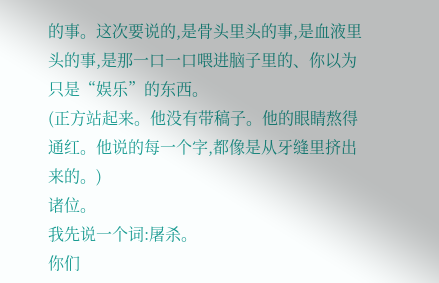的事。这次要说的,是骨头里头的事,是血液里头的事,是那一口一口喂进脑子里的、你以为只是“娱乐”的东西。
(正方站起来。他没有带稿子。他的眼睛熬得通红。他说的每一个字,都像是从牙缝里挤出来的。)
诸位。
我先说一个词:屠杀。
你们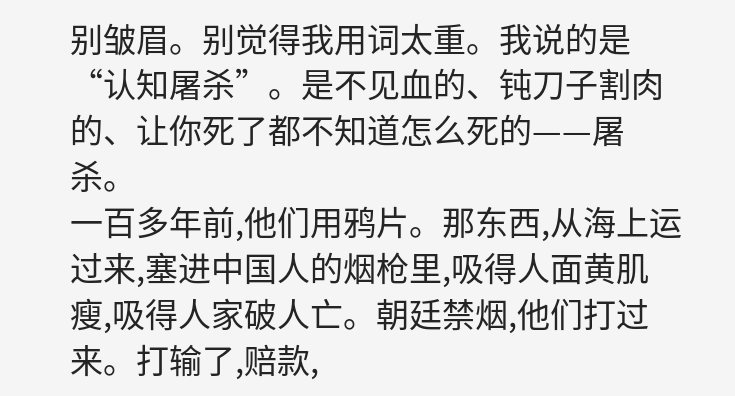别皱眉。别觉得我用词太重。我说的是“认知屠杀”。是不见血的、钝刀子割肉的、让你死了都不知道怎么死的——屠杀。
一百多年前,他们用鸦片。那东西,从海上运过来,塞进中国人的烟枪里,吸得人面黄肌瘦,吸得人家破人亡。朝廷禁烟,他们打过来。打输了,赔款,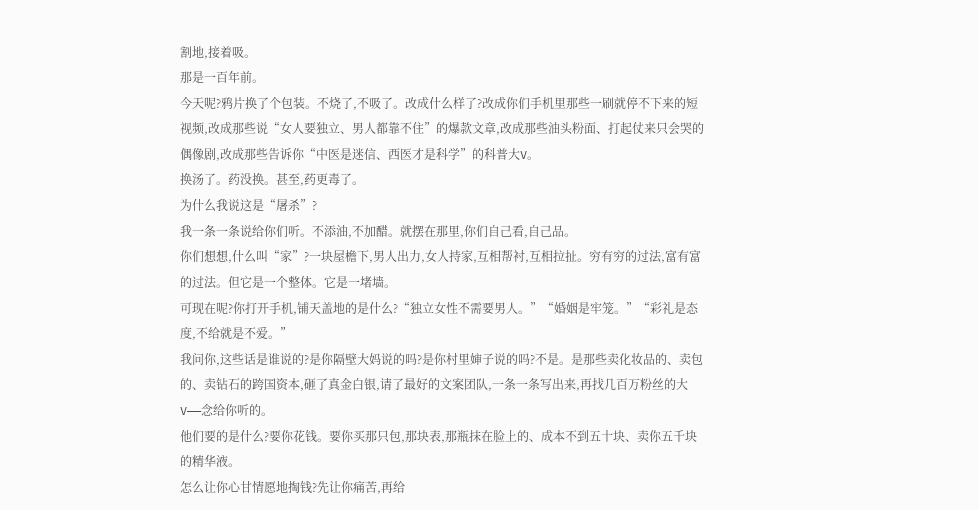割地,接着吸。
那是一百年前。
今天呢?鸦片换了个包装。不烧了,不吸了。改成什么样了?改成你们手机里那些一刷就停不下来的短视频,改成那些说“女人要独立、男人都靠不住”的爆款文章,改成那些油头粉面、打起仗来只会哭的偶像剧,改成那些告诉你“中医是迷信、西医才是科学”的科普大V。
换汤了。药没换。甚至,药更毒了。
为什么我说这是“屠杀”?
我一条一条说给你们听。不添油,不加醋。就摆在那里,你们自己看,自己品。
你们想想,什么叫“家”?一块屋檐下,男人出力,女人持家,互相帮衬,互相拉扯。穷有穷的过法,富有富的过法。但它是一个整体。它是一堵墙。
可现在呢?你打开手机,铺天盖地的是什么?“独立女性不需要男人。”“婚姻是牢笼。”“彩礼是态度,不给就是不爱。”
我问你,这些话是谁说的?是你隔壁大妈说的吗?是你村里婶子说的吗?不是。是那些卖化妆品的、卖包的、卖钻石的跨国资本,砸了真金白银,请了最好的文案团队,一条一条写出来,再找几百万粉丝的大V——念给你听的。
他们要的是什么?要你花钱。要你买那只包,那块表,那瓶抹在脸上的、成本不到五十块、卖你五千块的精华液。
怎么让你心甘情愿地掏钱?先让你痛苦,再给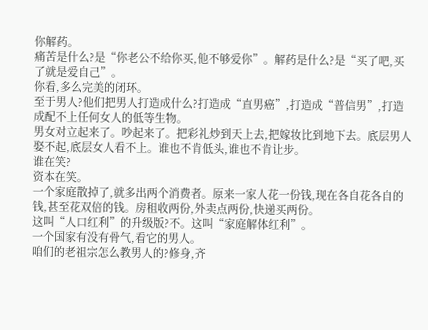你解药。
痛苦是什么?是“你老公不给你买,他不够爱你”。解药是什么?是“买了吧,买了就是爱自己”。
你看,多么完美的闭环。
至于男人?他们把男人打造成什么?打造成“直男癌”,打造成“普信男”,打造成配不上任何女人的低等生物。
男女对立起来了。吵起来了。把彩礼炒到天上去,把嫁妆比到地下去。底层男人娶不起,底层女人看不上。谁也不肯低头,谁也不肯让步。
谁在笑?
资本在笑。
一个家庭散掉了,就多出两个消费者。原来一家人花一份钱,现在各自花各自的钱,甚至花双倍的钱。房租收两份,外卖点两份,快递买两份。
这叫“人口红利”的升级版?不。这叫“家庭解体红利”。
一个国家有没有骨气,看它的男人。
咱们的老祖宗怎么教男人的?修身,齐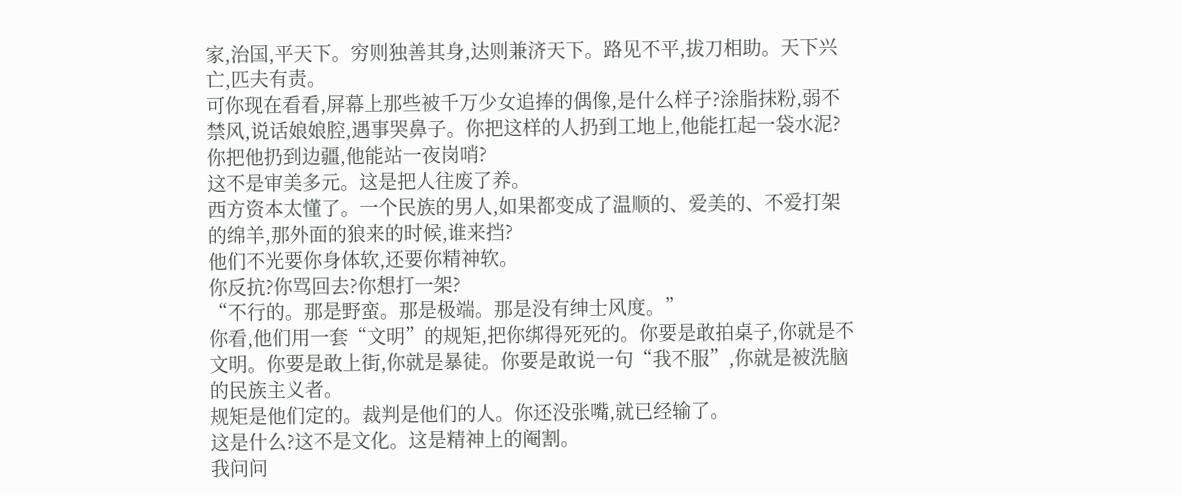家,治国,平天下。穷则独善其身,达则兼济天下。路见不平,拔刀相助。天下兴亡,匹夫有责。
可你现在看看,屏幕上那些被千万少女追捧的偶像,是什么样子?涂脂抹粉,弱不禁风,说话娘娘腔,遇事哭鼻子。你把这样的人扔到工地上,他能扛起一袋水泥?你把他扔到边疆,他能站一夜岗哨?
这不是审美多元。这是把人往废了养。
西方资本太懂了。一个民族的男人,如果都变成了温顺的、爱美的、不爱打架的绵羊,那外面的狼来的时候,谁来挡?
他们不光要你身体软,还要你精神软。
你反抗?你骂回去?你想打一架?
“不行的。那是野蛮。那是极端。那是没有绅士风度。”
你看,他们用一套“文明”的规矩,把你绑得死死的。你要是敢拍桌子,你就是不文明。你要是敢上街,你就是暴徒。你要是敢说一句“我不服”,你就是被洗脑的民族主义者。
规矩是他们定的。裁判是他们的人。你还没张嘴,就已经输了。
这是什么?这不是文化。这是精神上的阉割。
我问问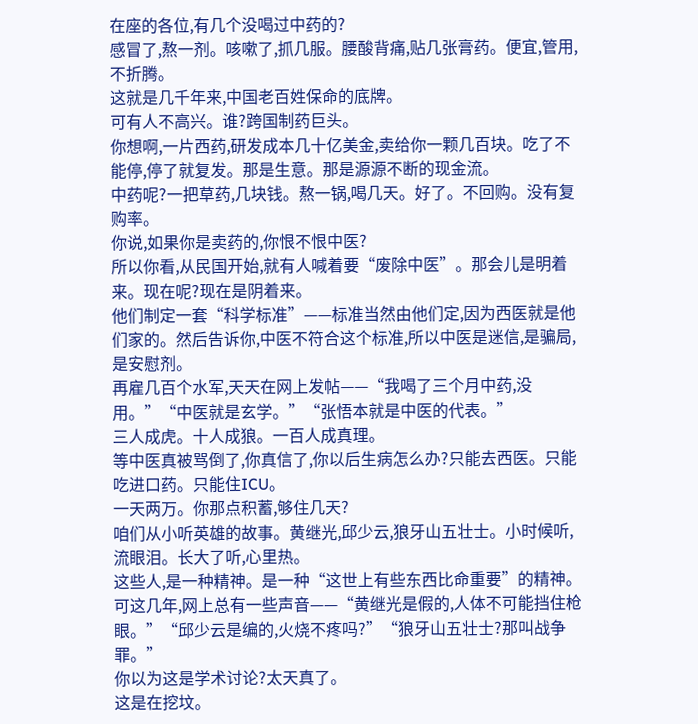在座的各位,有几个没喝过中药的?
感冒了,熬一剂。咳嗽了,抓几服。腰酸背痛,贴几张膏药。便宜,管用,不折腾。
这就是几千年来,中国老百姓保命的底牌。
可有人不高兴。谁?跨国制药巨头。
你想啊,一片西药,研发成本几十亿美金,卖给你一颗几百块。吃了不能停,停了就复发。那是生意。那是源源不断的现金流。
中药呢?一把草药,几块钱。熬一锅,喝几天。好了。不回购。没有复购率。
你说,如果你是卖药的,你恨不恨中医?
所以你看,从民国开始,就有人喊着要“废除中医”。那会儿是明着来。现在呢?现在是阴着来。
他们制定一套“科学标准”——标准当然由他们定,因为西医就是他们家的。然后告诉你,中医不符合这个标准,所以中医是迷信,是骗局,是安慰剂。
再雇几百个水军,天天在网上发帖——“我喝了三个月中药,没用。”“中医就是玄学。”“张悟本就是中医的代表。”
三人成虎。十人成狼。一百人成真理。
等中医真被骂倒了,你真信了,你以后生病怎么办?只能去西医。只能吃进口药。只能住ICU。
一天两万。你那点积蓄,够住几天?
咱们从小听英雄的故事。黄继光,邱少云,狼牙山五壮士。小时候听,流眼泪。长大了听,心里热。
这些人,是一种精神。是一种“这世上有些东西比命重要”的精神。
可这几年,网上总有一些声音——“黄继光是假的,人体不可能挡住枪眼。”“邱少云是编的,火烧不疼吗?”“狼牙山五壮士?那叫战争罪。”
你以为这是学术讨论?太天真了。
这是在挖坟。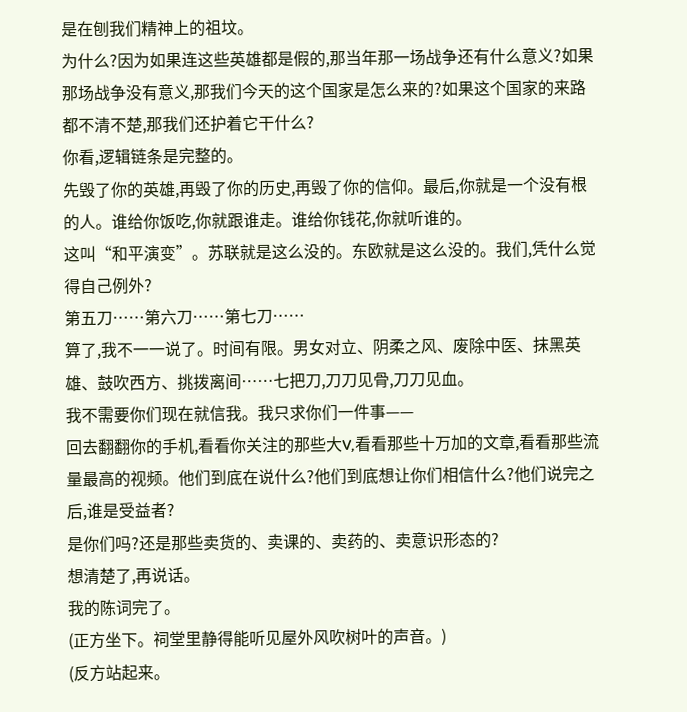是在刨我们精神上的祖坟。
为什么?因为如果连这些英雄都是假的,那当年那一场战争还有什么意义?如果那场战争没有意义,那我们今天的这个国家是怎么来的?如果这个国家的来路都不清不楚,那我们还护着它干什么?
你看,逻辑链条是完整的。
先毁了你的英雄,再毁了你的历史,再毁了你的信仰。最后,你就是一个没有根的人。谁给你饭吃,你就跟谁走。谁给你钱花,你就听谁的。
这叫“和平演变”。苏联就是这么没的。东欧就是这么没的。我们,凭什么觉得自己例外?
第五刀……第六刀……第七刀……
算了,我不一一说了。时间有限。男女对立、阴柔之风、废除中医、抹黑英雄、鼓吹西方、挑拨离间……七把刀,刀刀见骨,刀刀见血。
我不需要你们现在就信我。我只求你们一件事——
回去翻翻你的手机,看看你关注的那些大V,看看那些十万加的文章,看看那些流量最高的视频。他们到底在说什么?他们到底想让你们相信什么?他们说完之后,谁是受益者?
是你们吗?还是那些卖货的、卖课的、卖药的、卖意识形态的?
想清楚了,再说话。
我的陈词完了。
(正方坐下。祠堂里静得能听见屋外风吹树叶的声音。)
(反方站起来。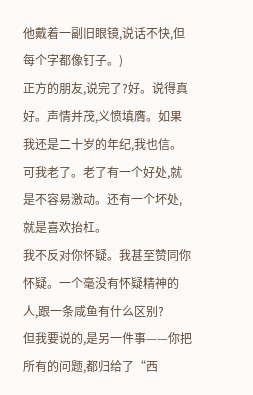他戴着一副旧眼镜,说话不快,但每个字都像钉子。)
正方的朋友,说完了?好。说得真好。声情并茂,义愤填膺。如果我还是二十岁的年纪,我也信。
可我老了。老了有一个好处,就是不容易激动。还有一个坏处,就是喜欢抬杠。
我不反对你怀疑。我甚至赞同你怀疑。一个毫没有怀疑精神的人,跟一条咸鱼有什么区别?
但我要说的,是另一件事——你把所有的问题,都归给了“西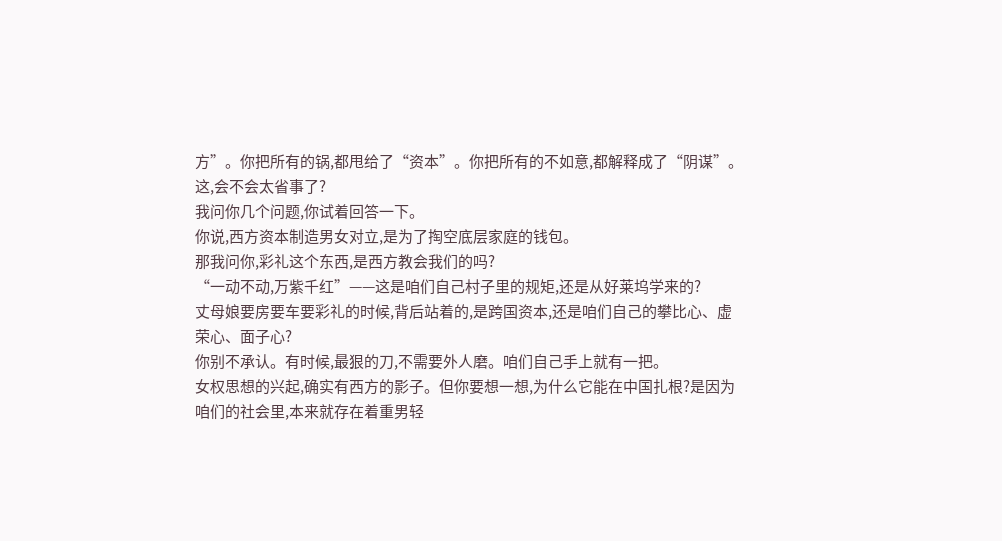方”。你把所有的锅,都甩给了“资本”。你把所有的不如意,都解释成了“阴谋”。
这,会不会太省事了?
我问你几个问题,你试着回答一下。
你说,西方资本制造男女对立,是为了掏空底层家庭的钱包。
那我问你,彩礼这个东西,是西方教会我们的吗?
“一动不动,万紫千红”——这是咱们自己村子里的规矩,还是从好莱坞学来的?
丈母娘要房要车要彩礼的时候,背后站着的,是跨国资本,还是咱们自己的攀比心、虚荣心、面子心?
你别不承认。有时候,最狠的刀,不需要外人磨。咱们自己手上就有一把。
女权思想的兴起,确实有西方的影子。但你要想一想,为什么它能在中国扎根?是因为咱们的社会里,本来就存在着重男轻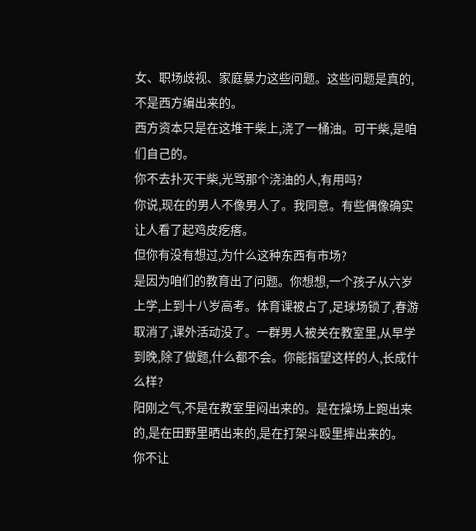女、职场歧视、家庭暴力这些问题。这些问题是真的,不是西方编出来的。
西方资本只是在这堆干柴上,浇了一桶油。可干柴,是咱们自己的。
你不去扑灭干柴,光骂那个浇油的人,有用吗?
你说,现在的男人不像男人了。我同意。有些偶像确实让人看了起鸡皮疙瘩。
但你有没有想过,为什么这种东西有市场?
是因为咱们的教育出了问题。你想想,一个孩子从六岁上学,上到十八岁高考。体育课被占了,足球场锁了,春游取消了,课外活动没了。一群男人被关在教室里,从早学到晚,除了做题,什么都不会。你能指望这样的人,长成什么样?
阳刚之气,不是在教室里闷出来的。是在操场上跑出来的,是在田野里晒出来的,是在打架斗殴里摔出来的。
你不让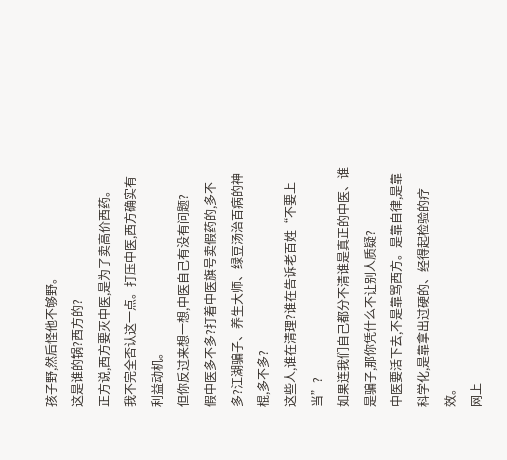孩子野,然后怪他不够野。
这是谁的锅?西方的?
正方说,西方要灭中医,是为了卖高价西药。
我不完全否认这一点。打压中医,西方确实有利益动机。
但你反过来想一想,中医自己有没有问题?
假中医多不多?打着中医旗号卖假药的,多不多?江湖骗子、养生大师、绿豆汤治百病的神棍,多不多?
这些人,谁在清理?谁在告诉老百姓“不要上当”?
如果连我们自己都分不清谁是真正的中医、谁是骗子,那你凭什么不让别人质疑?
中医要活下去,不是靠骂西方。是靠自律,是靠科学化,是靠拿出过硬的、经得起检验的疗效。
网上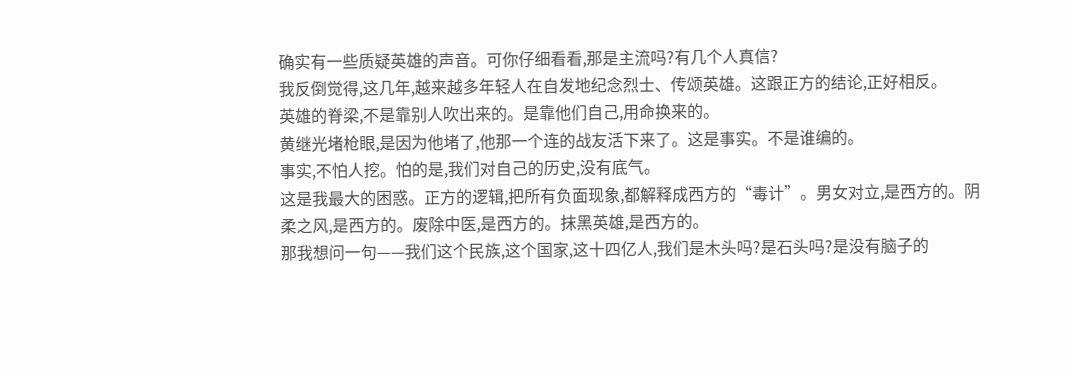确实有一些质疑英雄的声音。可你仔细看看,那是主流吗?有几个人真信?
我反倒觉得,这几年,越来越多年轻人在自发地纪念烈士、传颂英雄。这跟正方的结论,正好相反。
英雄的脊梁,不是靠别人吹出来的。是靠他们自己,用命换来的。
黄继光堵枪眼,是因为他堵了,他那一个连的战友活下来了。这是事实。不是谁编的。
事实,不怕人挖。怕的是,我们对自己的历史,没有底气。
这是我最大的困惑。正方的逻辑,把所有负面现象,都解释成西方的“毒计”。男女对立,是西方的。阴柔之风,是西方的。废除中医,是西方的。抹黑英雄,是西方的。
那我想问一句——我们这个民族,这个国家,这十四亿人,我们是木头吗?是石头吗?是没有脑子的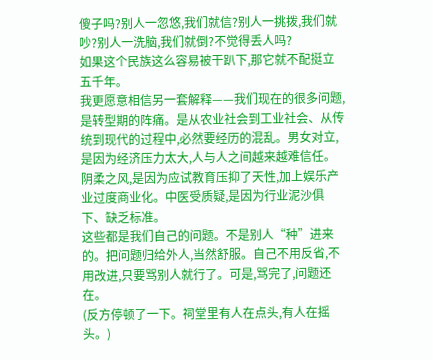傻子吗?别人一忽悠,我们就信?别人一挑拨,我们就吵?别人一洗脑,我们就倒?不觉得丢人吗?
如果这个民族这么容易被干趴下,那它就不配挺立五千年。
我更愿意相信另一套解释——我们现在的很多问题,是转型期的阵痛。是从农业社会到工业社会、从传统到现代的过程中,必然要经历的混乱。男女对立,是因为经济压力太大,人与人之间越来越难信任。阴柔之风,是因为应试教育压抑了天性,加上娱乐产业过度商业化。中医受质疑,是因为行业泥沙俱下、缺乏标准。
这些都是我们自己的问题。不是别人“种”进来的。把问题归给外人,当然舒服。自己不用反省,不用改进,只要骂别人就行了。可是,骂完了,问题还在。
(反方停顿了一下。祠堂里有人在点头,有人在摇头。)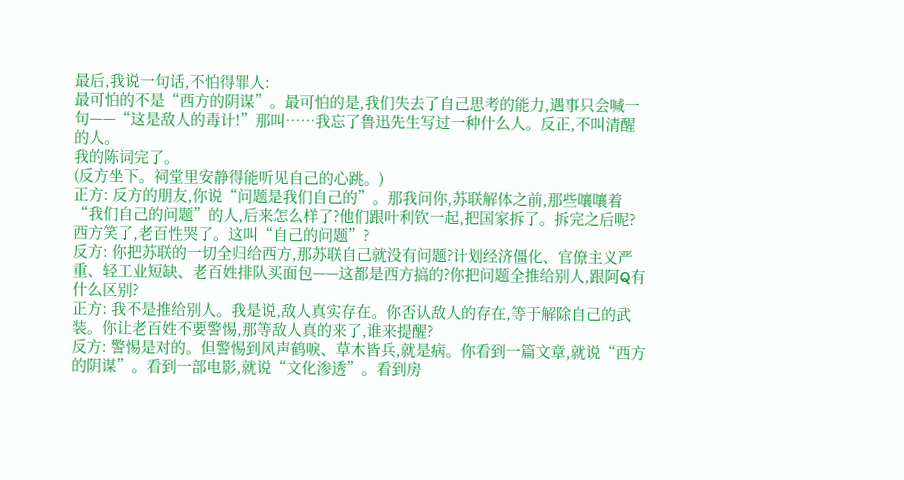最后,我说一句话,不怕得罪人:
最可怕的不是“西方的阴谋”。最可怕的是,我们失去了自己思考的能力,遇事只会喊一句——“这是敌人的毒计!”那叫……我忘了鲁迅先生写过一种什么人。反正,不叫清醒的人。
我的陈词完了。
(反方坐下。祠堂里安静得能听见自己的心跳。)
正方: 反方的朋友,你说“问题是我们自己的”。那我问你,苏联解体之前,那些嚷嚷着“我们自己的问题”的人,后来怎么样了?他们跟叶利钦一起,把国家拆了。拆完之后呢?西方笑了,老百性哭了。这叫“自己的问题”?
反方: 你把苏联的一切全归给西方,那苏联自己就没有问题?计划经济僵化、官僚主义严重、轻工业短缺、老百姓排队买面包——这都是西方搞的?你把问题全推给别人,跟阿Q有什么区别?
正方: 我不是推给别人。我是说,敌人真实存在。你否认敌人的存在,等于解除自己的武装。你让老百姓不要警惕,那等敌人真的来了,谁来提醒?
反方: 警惕是对的。但警惕到风声鹤唳、草木皆兵,就是病。你看到一篇文章,就说“西方的阴谋”。看到一部电影,就说“文化渗透”。看到房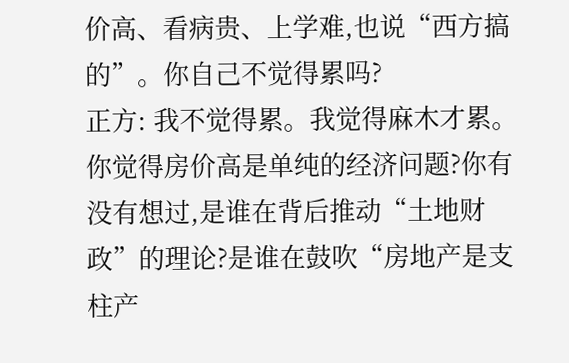价高、看病贵、上学难,也说“西方搞的”。你自己不觉得累吗?
正方: 我不觉得累。我觉得麻木才累。你觉得房价高是单纯的经济问题?你有没有想过,是谁在背后推动“土地财政”的理论?是谁在鼓吹“房地产是支柱产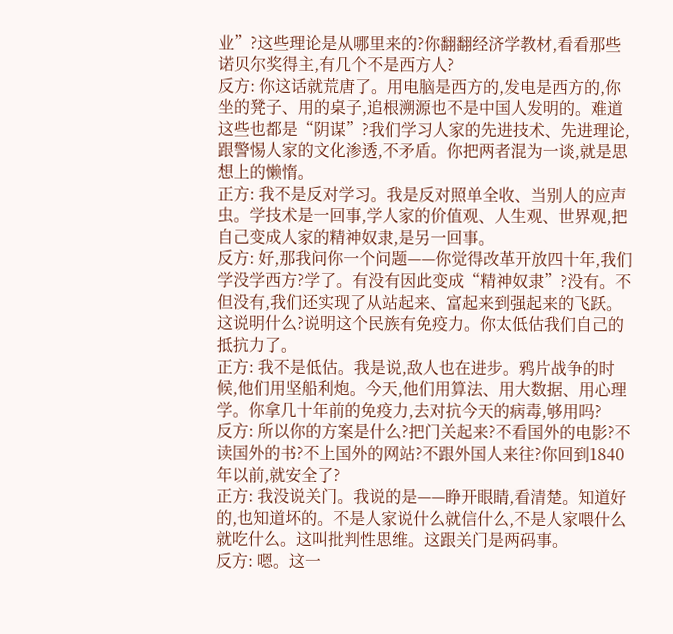业”?这些理论是从哪里来的?你翻翻经济学教材,看看那些诺贝尔奖得主,有几个不是西方人?
反方: 你这话就荒唐了。用电脑是西方的,发电是西方的,你坐的凳子、用的桌子,追根溯源也不是中国人发明的。难道这些也都是“阴谋”?我们学习人家的先进技术、先进理论,跟警惕人家的文化渗透,不矛盾。你把两者混为一谈,就是思想上的懒惰。
正方: 我不是反对学习。我是反对照单全收、当别人的应声虫。学技术是一回事,学人家的价值观、人生观、世界观,把自己变成人家的精神奴隶,是另一回事。
反方: 好,那我问你一个问题——你觉得改革开放四十年,我们学没学西方?学了。有没有因此变成“精神奴隶”?没有。不但没有,我们还实现了从站起来、富起来到强起来的飞跃。这说明什么?说明这个民族有免疫力。你太低估我们自己的抵抗力了。
正方: 我不是低估。我是说,敌人也在进步。鸦片战争的时候,他们用坚船利炮。今天,他们用算法、用大数据、用心理学。你拿几十年前的免疫力,去对抗今天的病毒,够用吗?
反方: 所以你的方案是什么?把门关起来?不看国外的电影?不读国外的书?不上国外的网站?不跟外国人来往?你回到1840年以前,就安全了?
正方: 我没说关门。我说的是——睁开眼睛,看清楚。知道好的,也知道坏的。不是人家说什么就信什么,不是人家喂什么就吃什么。这叫批判性思维。这跟关门是两码事。
反方: 嗯。这一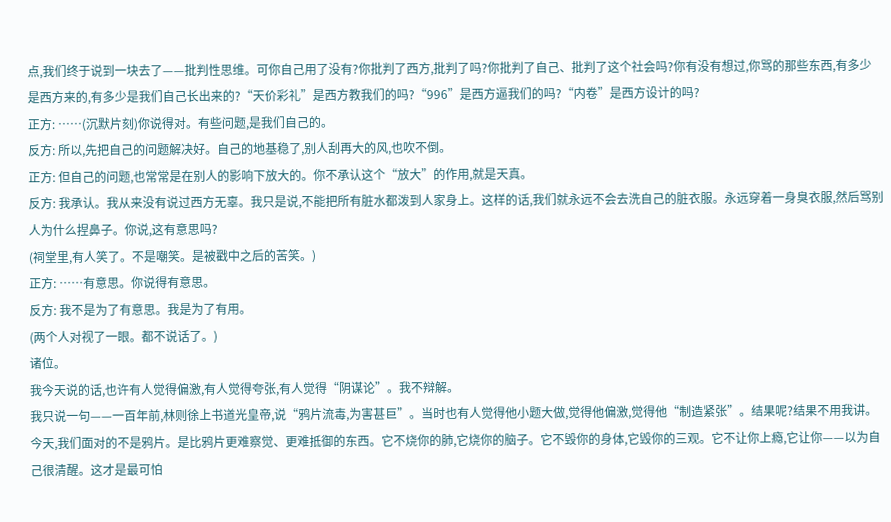点,我们终于说到一块去了——批判性思维。可你自己用了没有?你批判了西方,批判了吗?你批判了自己、批判了这个社会吗?你有没有想过,你骂的那些东西,有多少是西方来的,有多少是我们自己长出来的?“天价彩礼”是西方教我们的吗?“996”是西方逼我们的吗?“内卷”是西方设计的吗?
正方: ……(沉默片刻)你说得对。有些问题,是我们自己的。
反方: 所以,先把自己的问题解决好。自己的地基稳了,别人刮再大的风,也吹不倒。
正方: 但自己的问题,也常常是在别人的影响下放大的。你不承认这个“放大”的作用,就是天真。
反方: 我承认。我从来没有说过西方无辜。我只是说,不能把所有脏水都泼到人家身上。这样的话,我们就永远不会去洗自己的脏衣服。永远穿着一身臭衣服,然后骂别人为什么捏鼻子。你说,这有意思吗?
(祠堂里,有人笑了。不是嘲笑。是被戳中之后的苦笑。)
正方: ……有意思。你说得有意思。
反方: 我不是为了有意思。我是为了有用。
(两个人对视了一眼。都不说话了。)
诸位。
我今天说的话,也许有人觉得偏激,有人觉得夸张,有人觉得“阴谋论”。我不辩解。
我只说一句——一百年前,林则徐上书道光皇帝,说“鸦片流毒,为害甚巨”。当时也有人觉得他小题大做,觉得他偏激,觉得他“制造紧张”。结果呢?结果不用我讲。
今天,我们面对的不是鸦片。是比鸦片更难察觉、更难抵御的东西。它不烧你的肺,它烧你的脑子。它不毁你的身体,它毁你的三观。它不让你上瘾,它让你——以为自己很清醒。这才是最可怕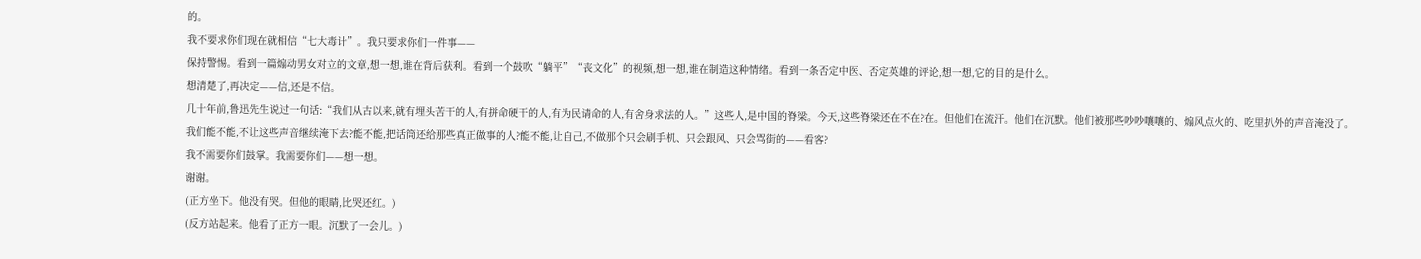的。
我不要求你们现在就相信“七大毒计”。我只要求你们一件事——
保持警惕。看到一篇煽动男女对立的文章,想一想,谁在背后获利。看到一个鼓吹“躺平”“丧文化”的视频,想一想,谁在制造这种情绪。看到一条否定中医、否定英雄的评论,想一想,它的目的是什么。
想清楚了,再决定——信,还是不信。
几十年前,鲁迅先生说过一句话:“我们从古以来,就有埋头苦干的人,有拼命硬干的人,有为民请命的人,有舍身求法的人。”这些人,是中国的脊梁。今天,这些脊梁还在不在?在。但他们在流汗。他们在沉默。他们被那些吵吵嚷嚷的、煽风点火的、吃里扒外的声音淹没了。
我们能不能,不让这些声音继续淹下去?能不能,把话筒还给那些真正做事的人?能不能,让自己,不做那个只会刷手机、只会跟风、只会骂街的——看客?
我不需要你们鼓掌。我需要你们——想一想。
谢谢。
(正方坐下。他没有哭。但他的眼睛,比哭还红。)
(反方站起来。他看了正方一眼。沉默了一会儿。)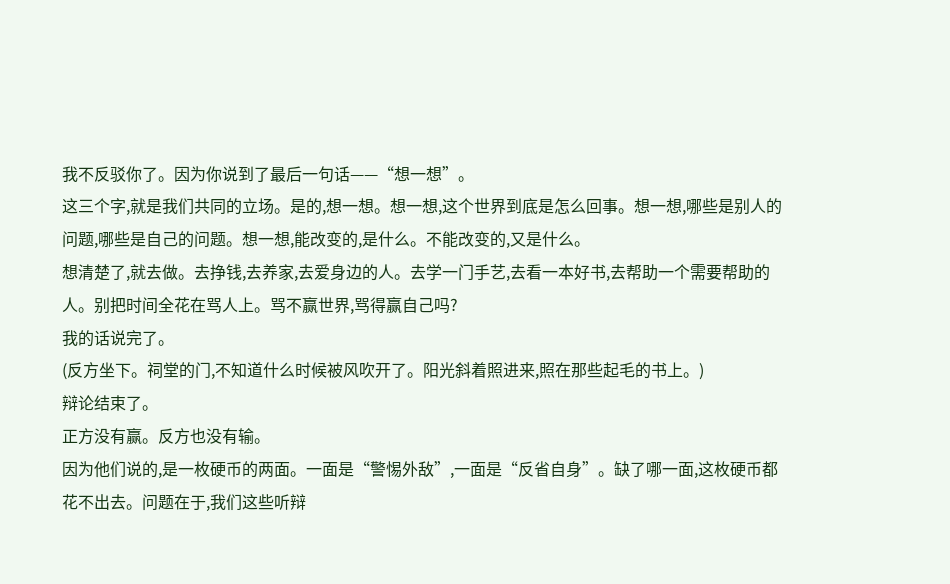我不反驳你了。因为你说到了最后一句话——“想一想”。
这三个字,就是我们共同的立场。是的,想一想。想一想,这个世界到底是怎么回事。想一想,哪些是别人的问题,哪些是自己的问题。想一想,能改变的,是什么。不能改变的,又是什么。
想清楚了,就去做。去挣钱,去养家,去爱身边的人。去学一门手艺,去看一本好书,去帮助一个需要帮助的人。别把时间全花在骂人上。骂不赢世界,骂得赢自己吗?
我的话说完了。
(反方坐下。祠堂的门,不知道什么时候被风吹开了。阳光斜着照进来,照在那些起毛的书上。)
辩论结束了。
正方没有赢。反方也没有输。
因为他们说的,是一枚硬币的两面。一面是“警惕外敌”,一面是“反省自身”。缺了哪一面,这枚硬币都花不出去。问题在于,我们这些听辩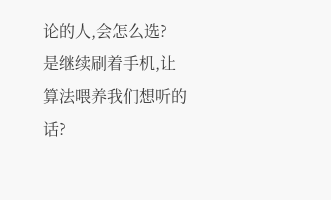论的人,会怎么选?
是继续刷着手机,让算法喂养我们想听的话?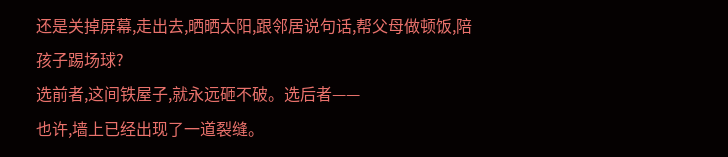还是关掉屏幕,走出去,晒晒太阳,跟邻居说句话,帮父母做顿饭,陪孩子踢场球?
选前者,这间铁屋子,就永远砸不破。选后者——
也许,墙上已经出现了一道裂缝。